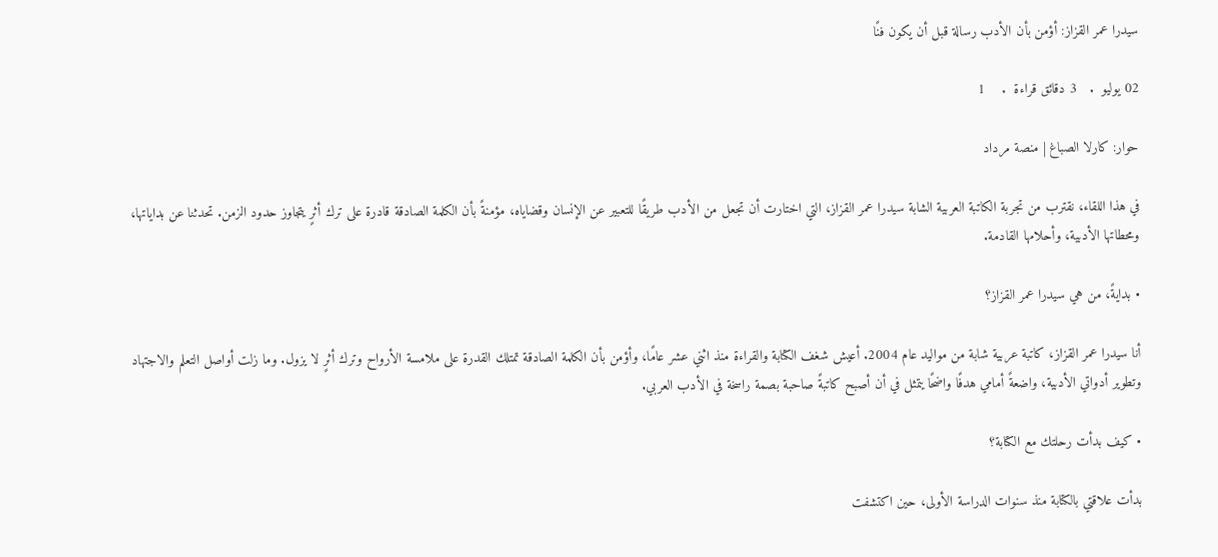سيدرا عمر القزاز: أؤمن بأن الأدب رسالة قبل أن يكون فنًا

02 يوليو  .   3 دقائق قراءة  .    1

حوار: كارلا الصباغ | منصة مرداد

في هذا اللقاء، نقترب من تجربة الكاتبة العربية الشابة سيدرا عمر القزاز، التي اختارت أن تجعل من الأدب طريقًا للتعبير عن الإنسان وقضاياه، مؤمنةً بأن الكلمة الصادقة قادرة على ترك أثرٍ يتجاوز حدود الزمن. تحدثنا عن بداياتها، ومحطاتها الأدبية، وأحلامها القادمة.

• بدايةً، من هي سيدرا عمر القزاز؟

أنا سيدرا عمر القزاز، كاتبة عربية شابة من مواليد عام 2004. أعيش شغف الكتابة والقراءة منذ اثني عشر عامًا، وأؤمن بأن الكلمة الصادقة تمتلك القدرة على ملامسة الأرواح وترك أثرٍ لا يزول. وما زلت أواصل التعلم والاجتهاد وتطوير أدواتي الأدبية، واضعةً أمامي هدفًا واضحًا يتمثل في أن أصبح كاتبةً صاحبة بصمة راسخة في الأدب العربي.

• كيف بدأت رحلتك مع الكتابة؟

بدأت علاقتي بالكتابة منذ سنوات الدراسة الأولى، حين اكتشفت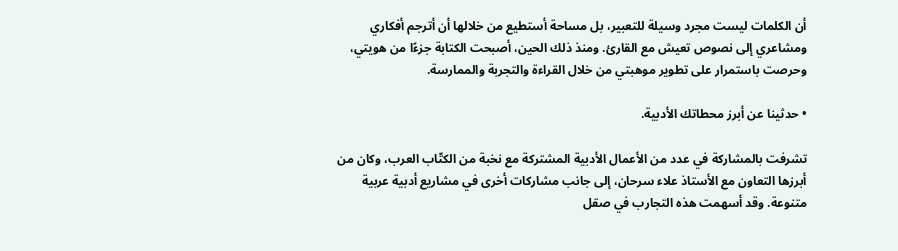أن الكلمات ليست مجرد وسيلة للتعبير، بل مساحة أستطيع من خلالها أن أترجم أفكاري ومشاعري إلى نصوص تعيش مع القارئ. ومنذ ذلك الحين، أصبحت الكتابة جزءًا من هويتي، وحرصت باستمرار على تطوير موهبتي من خلال القراءة والتجربة والممارسة.

• حدثينا عن أبرز محطاتك الأدبية.

تشرفت بالمشاركة في عدد من الأعمال الأدبية المشتركة مع نخبة من الكتّاب العرب، وكان من أبرزها التعاون مع الأستاذ علاء سرحان، إلى جانب مشاركات أخرى في مشاريع أدبية عربية متنوعة. وقد أسهمت هذه التجارب في صقل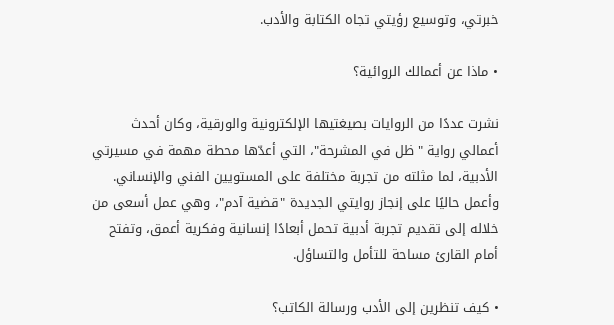خبرتي، وتوسيع رؤيتي تجاه الكتابة والأدب.

• ماذا عن أعمالك الروائية؟

نشرت عددًا من الروايات بصيغتيها الإلكترونية والورقية، وكان أحدث أعمالي رواية "ظل في المشرحة"، التي أعدّها محطة مهمة في مسيرتي الأدبية، لما مثلته من تجربة مختلفة على المستويين الفني والإنساني. وأعمل حاليًا على إنجاز روايتي الجديدة "قضية آدم"، وهي عمل أسعى من خلاله إلى تقديم تجربة أدبية تحمل أبعادًا إنسانية وفكرية أعمق، وتفتح أمام القارئ مساحة للتأمل والتساؤل.

• كيف تنظرين إلى الأدب ورسالة الكاتب؟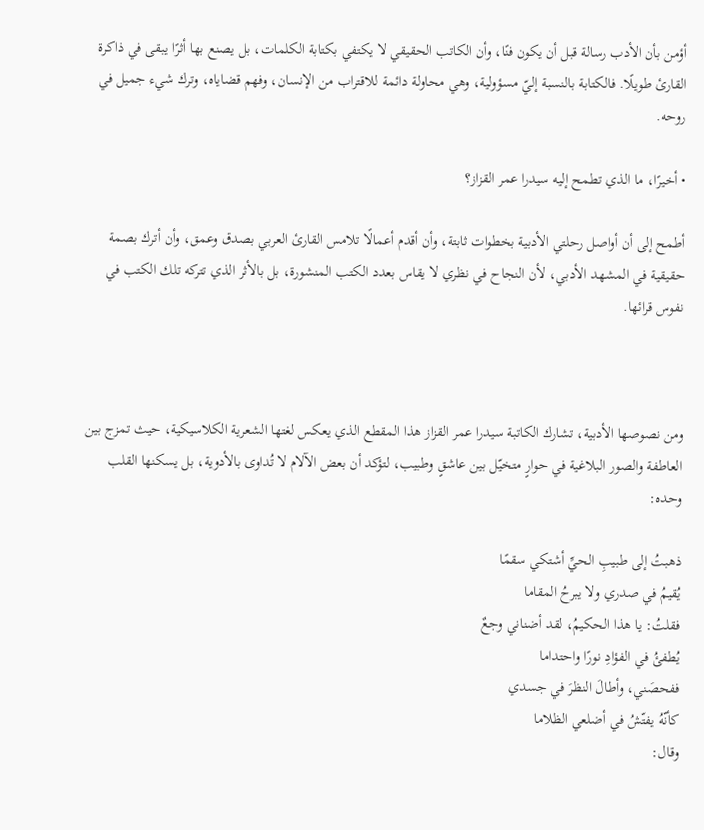أؤمن بأن الأدب رسالة قبل أن يكون فنًا، وأن الكاتب الحقيقي لا يكتفي بكتابة الكلمات، بل يصنع بها أثرًا يبقى في ذاكرة القارئ طويلًا. فالكتابة بالنسبة إليّ مسؤولية، وهي محاولة دائمة للاقتراب من الإنسان، وفهم قضاياه، وترك شيء جميل في روحه.

• أخيرًا، ما الذي تطمح إليه سيدرا عمر القزاز؟

أطمح إلى أن أواصل رحلتي الأدبية بخطوات ثابتة، وأن أقدم أعمالًا تلامس القارئ العربي بصدق وعمق، وأن أترك بصمة حقيقية في المشهد الأدبي، لأن النجاح في نظري لا يقاس بعدد الكتب المنشورة، بل بالأثر الذي تتركه تلك الكتب في نفوس قرائها.



ومن نصوصها الأدبية، تشارك الكاتبة سيدرا عمر القزاز هذا المقطع الذي يعكس لغتها الشعرية الكلاسيكية، حيث تمزج بين العاطفة والصور البلاغية في حوارٍ متخيّل بين عاشقٍ وطبيب، لتؤكد أن بعض الآلام لا تُداوى بالأدوية، بل يسكنها القلب وحده:

ذهبتُ إلى طبيبِ الحيِّ أشتكي سقمًا
يُقيمُ في صدري ولا يبرحُ المقاما
فقلتُ: يا هذا الحكيمُ، لقد أضناني وجعٌ
يُطفئُ في الفؤادِ نورًا واحتداما
ففحصَني، وأطالَ النظرَ في جسدي
كأنّهُ يفتّشُ في أضلعي الظلاما
وقال: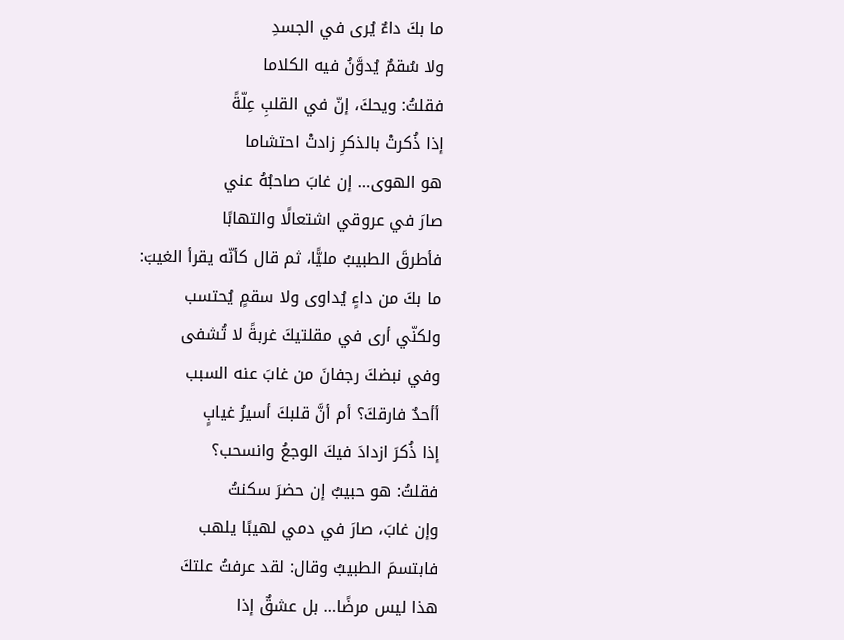ما بكَ داءٌ يُرى في الجسدِ
ولا سُقمٌ يُدوَّنُ فيه الكلاما
فقلتُ: ويحكَ، إنّ في القلبِ عِلّةً
إذا ذُكرتْ بالذكرِ زادتْ احتشاما
هو الهوى… إن غابَ صاحبُهُ عني
صارَ في عروقي اشتعالًا والتهابًا
فأطرقَ الطبيبُ مليًّا، ثم قال كأنّه يقرأ الغيبَ:
ما بكَ من داءٍ يُداوى ولا سقمٍ يُحتسب
ولكنّي أرى في مقلتيكَ غربةً لا تُشفى
وفي نبضكَ رجفانَ من غابَ عنه السبب
أأحدٌ فارقكَ؟ أم أنَّ قلبكَ أسيرُ غيابٍ
إذا ذُكرَ ازدادَ فيكَ الوجعُ وانسحب؟
فقلتُ: هو حبيبٌ إن حضرَ سكنتُ
وإن غابَ، صارَ في دمي لهيبًا يلهب
فابتسمَ الطبيبُ وقال: لقد عرفتُ علتكَ
هذا ليس مرضًا… بل عشقٌ إذا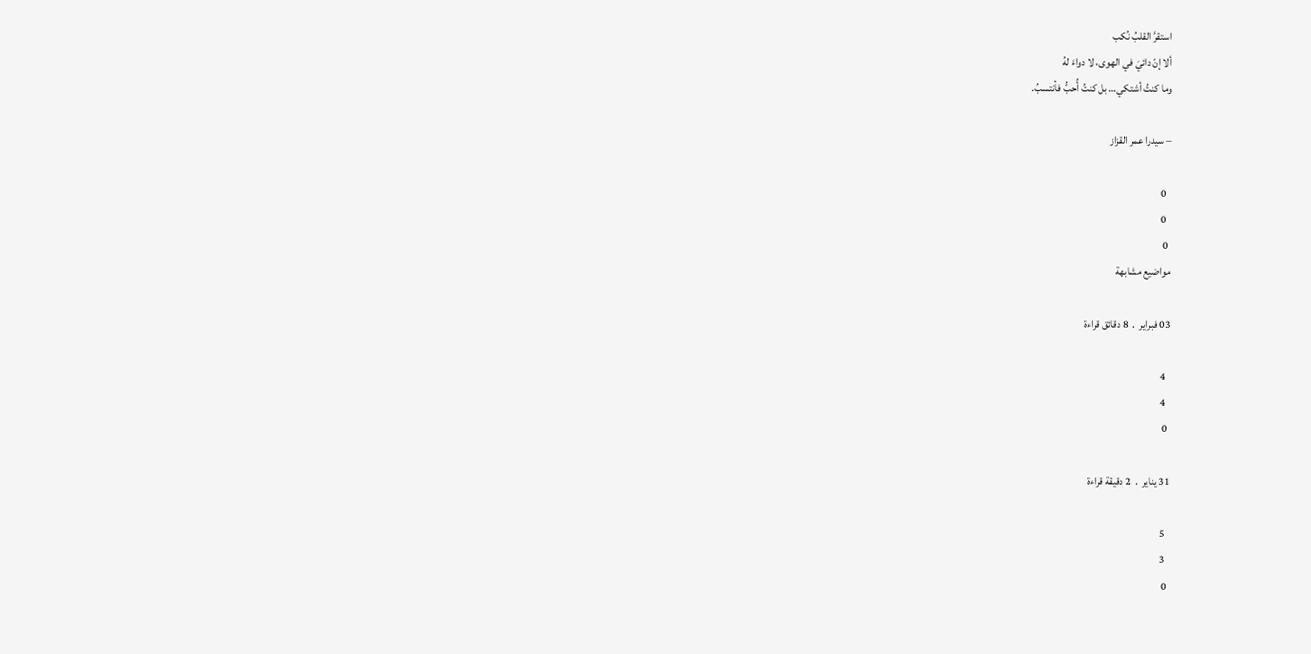استقرَّ القلبُ نُكب
ألا إنّ دائيَ في الهوى، لا دواءَ لهُ
وما كنتُ أشتكي… بل كنتُ أُحبُّ فأنتسبُ.

– سيدرا عمر القزاز

  0
  0
 0
مواضيع مشابهة

03 فبراير  .  8 دقائق قراءة

  4
  4
 0

31 يناير  .  2 دقيقة قراءة

  5
  3
 0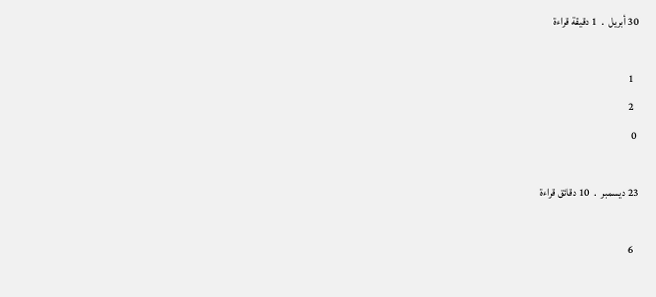30 أبريل  .  1 دقيقة قراءة

  1
  2
 0

23 ديسمبر  .  10 دقائق قراءة

  6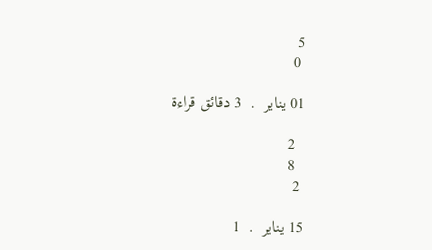5
 0

01 يناير  .  3 دقائق قراءة

  2
  8
 2

15 يناير  .  1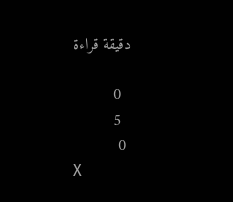دقيقة قراءة

  0
  5
 0
X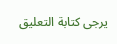يرجى كتابة التعليق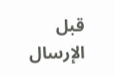قبل الإرسال